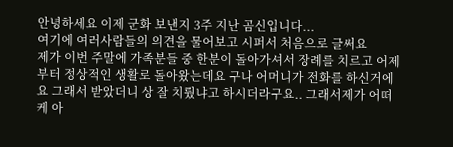안녕하세요 이제 군화 보낸지 3주 지난 곰신입니다...
여기에 여러사람들의 의견을 물어보고 시퍼서 처음으로 글써요
제가 이번 주말에 가족분들 중 한분이 돌아가셔서 장례를 치르고 어제부터 정상적인 생활로 돌아왔는데요 구나 어머니가 전화를 하신거에요 그래서 받았더니 상 잘 치뤘냐고 하시더라구요.. 그래서제가 어떠케 아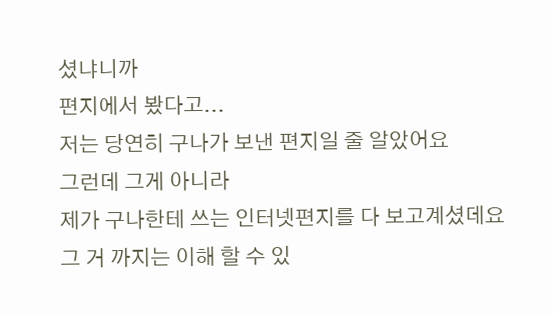셨냐니까
편지에서 봤다고...
저는 당연히 구나가 보낸 편지일 줄 알았어요
그런데 그게 아니라
제가 구나한테 쓰는 인터넷편지를 다 보고계셨데요
그 거 까지는 이해 할 수 있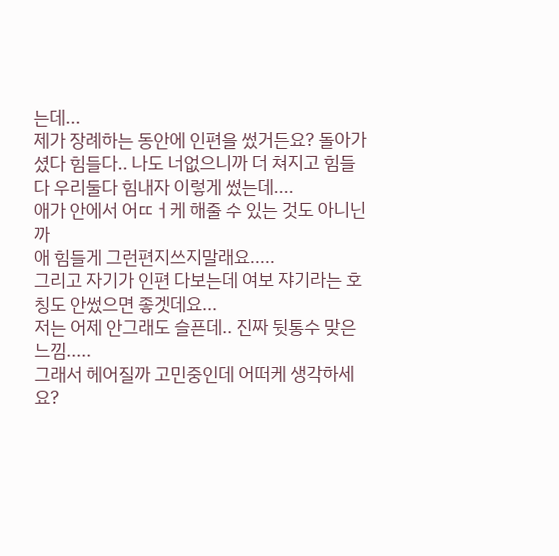는데...
제가 장례하는 동안에 인편을 썼거든요? 돌아가셨다 힘들다.. 나도 너없으니까 더 쳐지고 힘들다 우리둘다 힘내자 이렇게 썼는데....
애가 안에서 어ㄸㅓ케 해줄 수 있는 것도 아니닌까
애 힘들게 그런편지쓰지말래요.....
그리고 자기가 인편 다보는데 여보 쟈기라는 호칭도 안썼으면 좋겟데요...
저는 어제 안그래도 슬픈데.. 진짜 뒷통수 맞은 느낌.....
그래서 헤어질까 고민중인데 어떠케 생각하세요?